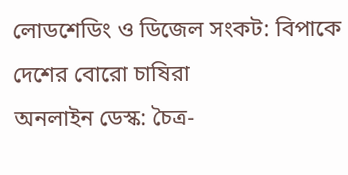লোডশেডিং ও ডিজেল সংকট: বিপাকে দেশের বোরো চাষিরা
অনলাইন ডেস্ক: চৈত্র-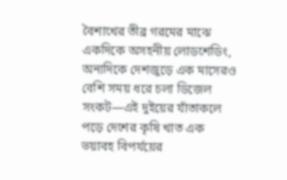বৈশাখের তীব্র গরমের মাঝে একদিকে অসহনীয় লোডশেডিং, অন্যদিকে দেশজুড়ে এক মাসেরও বেশি সময় ধরে চলা ডিজেল সংকট—এই দুইয়ের যাঁতাকলে পড়ে দেশের কৃষি খাত এক ভয়াবহ বিপর্যয়ের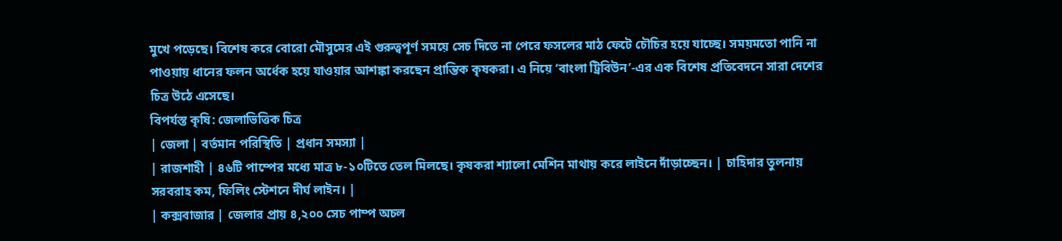মুখে পড়েছে। বিশেষ করে বোরো মৌসুমের এই গুরুত্বপূর্ণ সময়ে সেচ দিতে না পেরে ফসলের মাঠ ফেটে চৌচির হয়ে যাচ্ছে। সময়মতো পানি না পাওয়ায় ধানের ফলন অর্ধেক হয়ে যাওয়ার আশঙ্কা করছেন প্রান্তিক কৃষকরা। এ নিয়ে ‘বাংলা ট্রিবিউন’-এর এক বিশেষ প্রতিবেদনে সারা দেশের চিত্র উঠে এসেছে।
বিপর্যস্ত কৃষি: জেলাভিত্তিক চিত্র
| জেলা | বর্তমান পরিস্থিতি | প্রধান সমস্যা |
| রাজশাহী | ৪৬টি পাম্পের মধ্যে মাত্র ৮-১০টিতে তেল মিলছে। কৃষকরা শ্যালো মেশিন মাথায় করে লাইনে দাঁড়াচ্ছেন। | চাহিদার তুলনায় সরবরাহ কম, ফিলিং স্টেশনে দীর্ঘ লাইন। |
| কক্সবাজার | জেলার প্রায় ৪,২০০ সেচ পাম্প অচল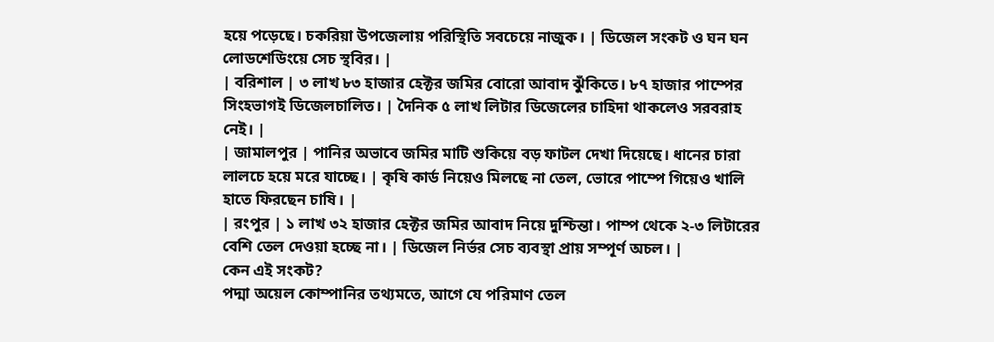হয়ে পড়েছে। চকরিয়া উপজেলায় পরিস্থিতি সবচেয়ে নাজুক। | ডিজেল সংকট ও ঘন ঘন লোডশেডিংয়ে সেচ স্থবির। |
| বরিশাল | ৩ লাখ ৮৩ হাজার হেক্টর জমির বোরো আবাদ ঝুঁকিতে। ৮৭ হাজার পাম্পের সিংহভাগই ডিজেলচালিত। | দৈনিক ৫ লাখ লিটার ডিজেলের চাহিদা থাকলেও সরবরাহ নেই। |
| জামালপুর | পানির অভাবে জমির মাটি শুকিয়ে বড় ফাটল দেখা দিয়েছে। ধানের চারা লালচে হয়ে মরে যাচ্ছে। | কৃষি কার্ড নিয়েও মিলছে না তেল, ভোরে পাম্পে গিয়েও খালি হাতে ফিরছেন চাষি। |
| রংপুর | ১ লাখ ৩২ হাজার হেক্টর জমির আবাদ নিয়ে দুশ্চিন্তা। পাম্প থেকে ২-৩ লিটারের বেশি তেল দেওয়া হচ্ছে না। | ডিজেল নির্ভর সেচ ব্যবস্থা প্রায় সম্পূর্ণ অচল। |
কেন এই সংকট?
পদ্মা অয়েল কোম্পানির তথ্যমতে, আগে যে পরিমাণ তেল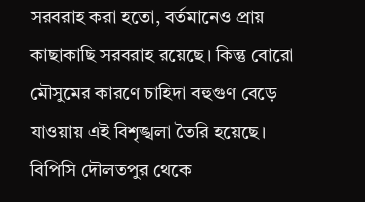সরবরাহ করা হতো, বর্তমানেও প্রায় কাছাকাছি সরবরাহ রয়েছে। কিন্তু বোরো মৌসুমের কারণে চাহিদা বহুগুণ বেড়ে যাওয়ায় এই বিশৃঙ্খলা তৈরি হয়েছে। বিপিসি দৌলতপুর থেকে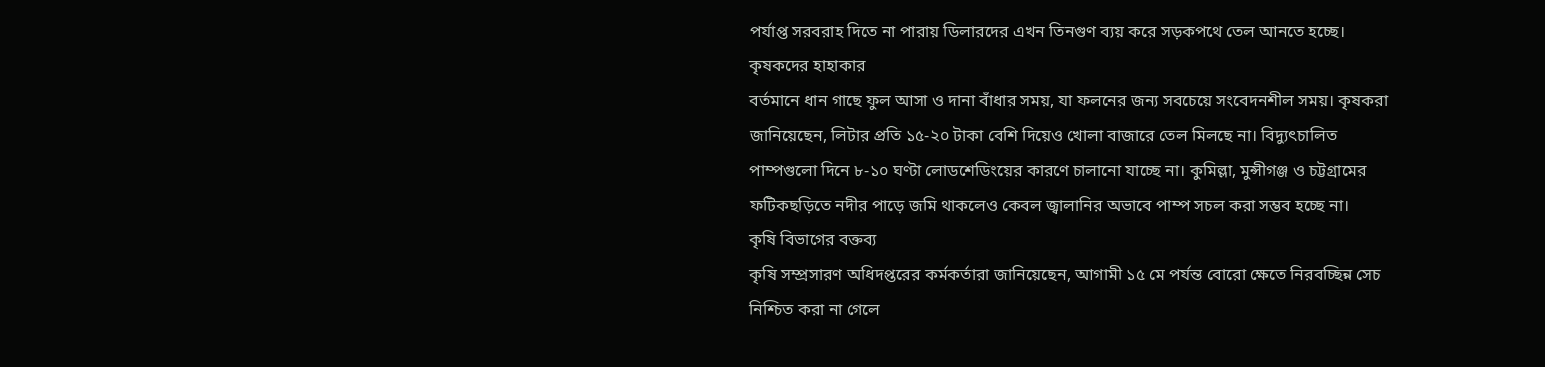পর্যাপ্ত সরবরাহ দিতে না পারায় ডিলারদের এখন তিনগুণ ব্যয় করে সড়কপথে তেল আনতে হচ্ছে।
কৃষকদের হাহাকার
বর্তমানে ধান গাছে ফুল আসা ও দানা বাঁধার সময়, যা ফলনের জন্য সবচেয়ে সংবেদনশীল সময়। কৃষকরা জানিয়েছেন, লিটার প্রতি ১৫-২০ টাকা বেশি দিয়েও খোলা বাজারে তেল মিলছে না। বিদ্যুৎচালিত পাম্পগুলো দিনে ৮-১০ ঘণ্টা লোডশেডিংয়ের কারণে চালানো যাচ্ছে না। কুমিল্লা, মুন্সীগঞ্জ ও চট্টগ্রামের ফটিকছড়িতে নদীর পাড়ে জমি থাকলেও কেবল জ্বালানির অভাবে পাম্প সচল করা সম্ভব হচ্ছে না।
কৃষি বিভাগের বক্তব্য
কৃষি সম্প্রসারণ অধিদপ্তরের কর্মকর্তারা জানিয়েছেন, আগামী ১৫ মে পর্যন্ত বোরো ক্ষেতে নিরবচ্ছিন্ন সেচ নিশ্চিত করা না গেলে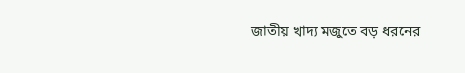জাতীয় খাদ্য মজুতে বড় ধরনের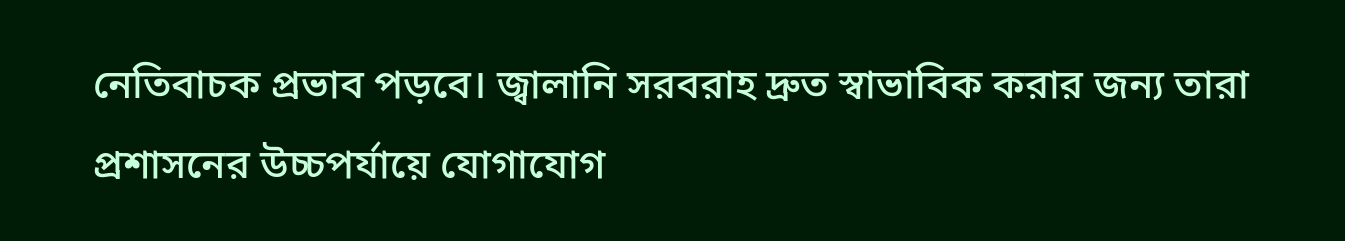নেতিবাচক প্রভাব পড়বে। জ্বালানি সরবরাহ দ্রুত স্বাভাবিক করার জন্য তারা প্রশাসনের উচ্চপর্যায়ে যোগাযোগ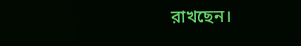রাখছেন।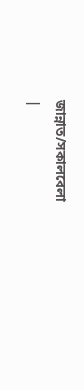জান্নাত/সকালবেলা
|